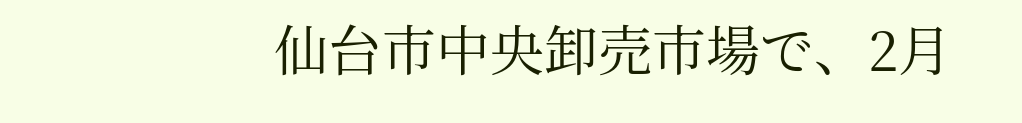仙台市中央卸売市場で、2月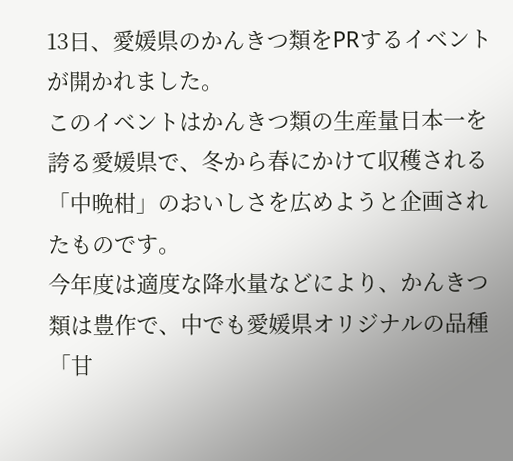13日、愛媛県のかんきつ類をPRするイベントが開かれました。
このイベントはかんきつ類の生産量日本一を誇る愛媛県で、冬から春にかけて収穫される「中晩柑」のおいしさを広めようと企画されたものです。
今年度は適度な降水量などにより、かんきつ類は豊作で、中でも愛媛県オリジナルの品種「甘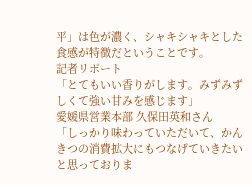平」は色が濃く、シャキシャキとした食感が特徴だということです。
記者リポート
「とてもいい香りがします。みずみずしくて強い甘みを感じます」
愛媛県営業本部 久保田英和さん
「しっかり味わっていただいて、かんきつの消費拡大にもつなげていきたいと思っておりま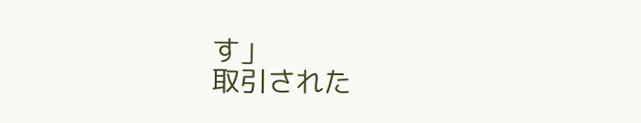す」
取引された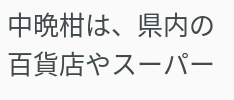中晩柑は、県内の百貨店やスーパー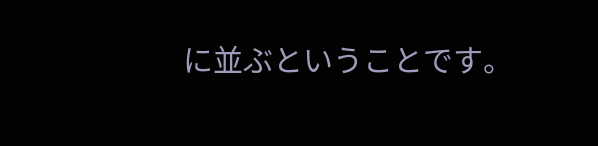に並ぶということです。